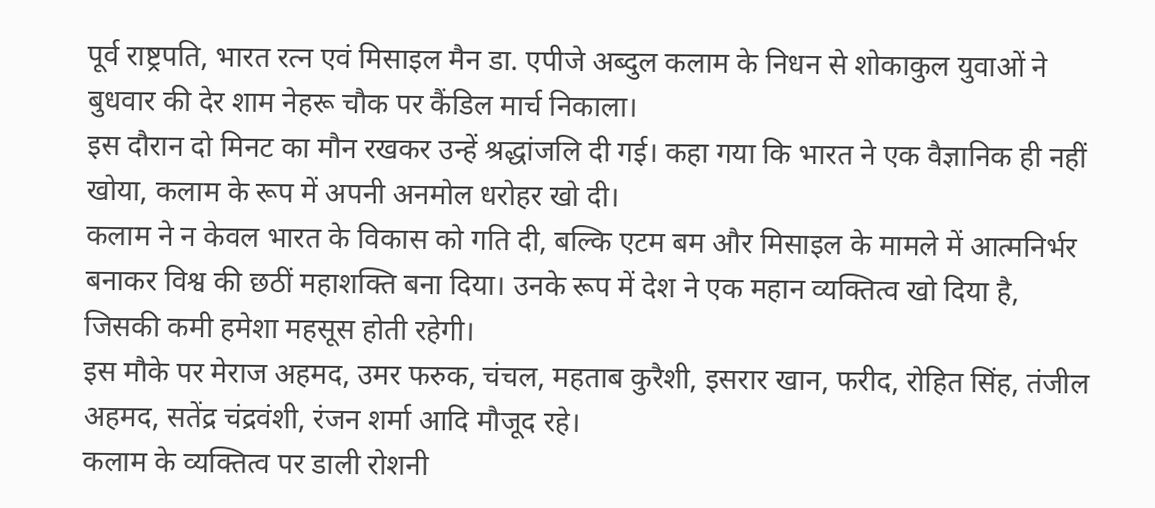पूर्व राष्ट्रपति, भारत रत्न एवं मिसाइल मैन डा. एपीजे अब्दुल कलाम के निधन से शोकाकुल युवाओं ने बुधवार की देर शाम नेहरू चौक पर कैंडिल मार्च निकाला।
इस दौरान दो मिनट का मौन रखकर उन्हें श्रद्धांजलि दी गई। कहा गया कि भारत ने एक वैज्ञानिक ही नहीं खोया, कलाम के रूप में अपनी अनमोल धरोहर खो दी।
कलाम ने न केवल भारत के विकास को गति दी, बल्कि एटम बम और मिसाइल के मामले में आत्मनिर्भर बनाकर विश्व की छठीं महाशक्ति बना दिया। उनके रूप में देश ने एक महान व्यक्तित्व खो दिया है, जिसकी कमी हमेशा महसूस होती रहेगी।
इस मौके पर मेराज अहमद, उमर फरुक, चंचल, महताब कुरैशी, इसरार खान, फरीद, रोहित सिंह, तंजील अहमद, सतेंद्र चंद्रवंशी, रंजन शर्मा आदि मौजूद रहे।
कलाम के व्यक्तित्व पर डाली रोशनी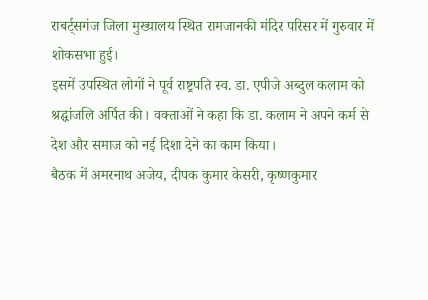राबर्ट्सगंज जिला मुख्यालय स्थित रामजानकी मंदिर परिसर में गुरुवार में शोकसभा हुई।
इसमें उपस्थित लोगों ने पूर्व राष्ट्रपति स्व. डा. एपीजे अब्दुल कलाम को श्रद्घांजलि अर्पित की। वक्ताओं ने कहा कि डा. कलाम ने अपने कर्म से देश और समाज को नई दिशा देने का काम किया।
बैठक में अमरनाथ अजेय, दीपक कुमार केसरी, कृष्णकुमार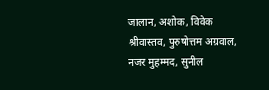जालान, अशोक, विवेक श्रीवास्तव, पुरुषोत्तम अग्रवाल, नजर मुहम्मद, सुनील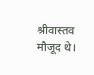श्रीवास्तव मौजूद थे।